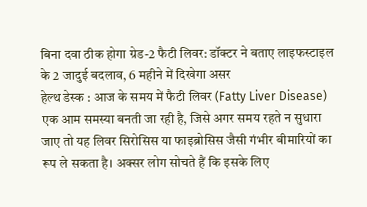बिना दवा ठीक होगा ग्रेड-2 फैटी लिवर: डॉक्टर ने बताए लाइफस्टाइल के 2 जादुई बदलाव, 6 महीने में दिखेगा असर
हेल्थ डेस्क : आज के समय में फैटी लिवर (Fatty Liver Disease) एक आम समस्या बनती जा रही है, जिसे अगर समय रहते न सुधारा जाए तो यह लिवर सिरोसिस या फाइब्रोसिस जैसी गंभीर बीमारियों का रूप ले सकता है। अक्सर लोग सोचते हैं कि इसके लिए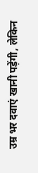उम्र भर दवाएं खानी पड़ेंगी, लेकिन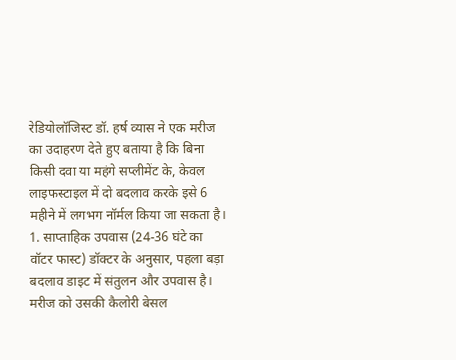रेडियोलॉजिस्ट डॉ. हर्ष व्यास ने एक मरीज का उदाहरण देते हुए बताया है कि बिना किसी दवा या महंगे सप्लीमेंट के, केवल लाइफस्टाइल में दो बदलाव करके इसे 6 महीने में लगभग नॉर्मल किया जा सकता है।
1. साप्ताहिक उपवास (24-36 घंटे का वॉटर फास्ट) डॉक्टर के अनुसार, पहला बड़ा बदलाव डाइट में संतुलन और उपवास है। मरीज को उसकी कैलोरी बेसल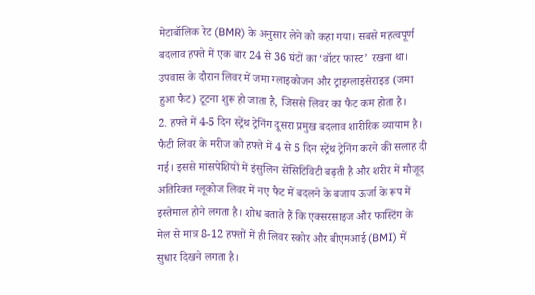मेटाबॉलिक रेट (BMR) के अनुसार लेने को कहा गया। सबसे महत्वपूर्ण बदलाव हफ्ते में एक बार 24 से 36 घंटों का ‘वॉटर फास्ट’ रखना था। उपवास के दौरान लिवर में जमा ग्लाइकोजन और ट्राइग्लाइसेराइड (जमा हुआ फैट) टूटना शुरू हो जाता है, जिससे लिवर का फैट कम होता है।
2. हफ्ते में 4-5 दिन स्ट्रेंथ ट्रेनिंग दूसरा प्रमुख बदलाव शारीरिक व्यायाम है। फैटी लिवर के मरीज को हफ्ते में 4 से 5 दिन स्ट्रेंथ ट्रेनिंग करने की सलाह दी गई। इससे मांसपेशियों में इंसुलिन सेंसिटिविटी बढ़ती है और शरीर में मौजूद अतिरिक्त ग्लूकोज लिवर में नए फैट में बदलने के बजाय ऊर्जा के रूप में इस्तेमाल होने लगता है। शोध बताते हैं कि एक्सरसाइज और फास्टिंग के मेल से मात्र 8-12 हफ्तों में ही लिवर स्कोर और बीएमआई (BMI) में सुधार दिखने लगता है।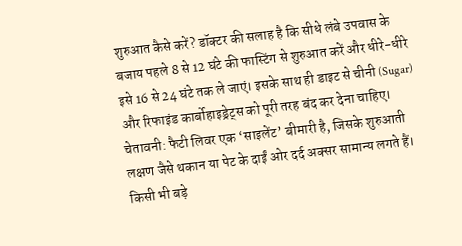शुरुआत कैसे करें? डॉक्टर की सलाह है कि सीधे लंबे उपवास के बजाय पहले 8 से 12 घंटे की फास्टिंग से शुरुआत करें और धीरे-धीरे इसे 16 से 24 घंटे तक ले जाएं। इसके साथ ही डाइट से चीनी (Sugar) और रिफाइंड कार्बोहाइड्रेट्स को पूरी तरह बंद कर देना चाहिए।
चेतावनी: फैटी लिवर एक ‘साइलेंट’ बीमारी है, जिसके शुरुआती लक्षण जैसे थकान या पेट के दाईं ओर दर्द अक्सर सामान्य लगते हैं। किसी भी बड़े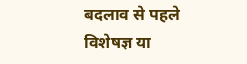बदलाव से पहले विशेषज्ञ या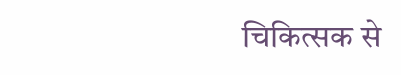चिकित्सक से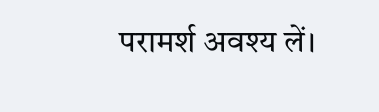परामर्श अवश्य लें।